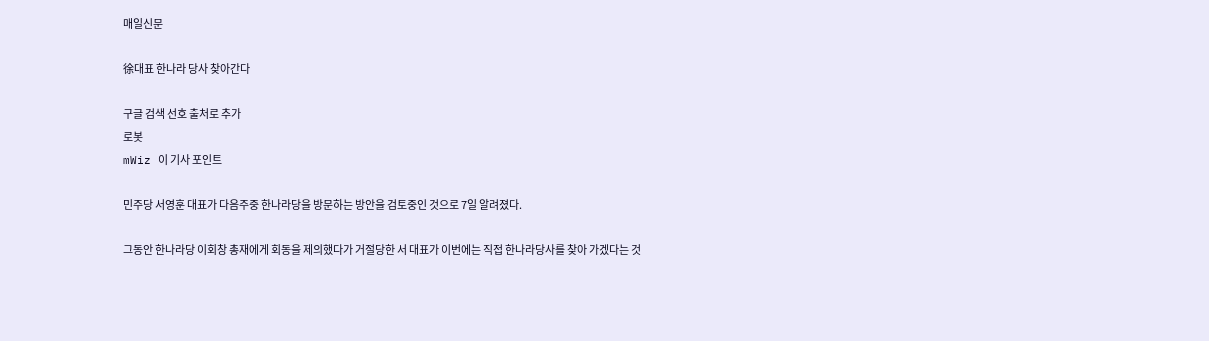매일신문

徐대표 한나라 당사 찾아간다

구글 검색 선호 출처로 추가
로봇
mWiz 이 기사 포인트

민주당 서영훈 대표가 다음주중 한나라당을 방문하는 방안을 검토중인 것으로 7일 알려졌다.

그동안 한나라당 이회창 총재에게 회동을 제의했다가 거절당한 서 대표가 이번에는 직접 한나라당사를 찾아 가겠다는 것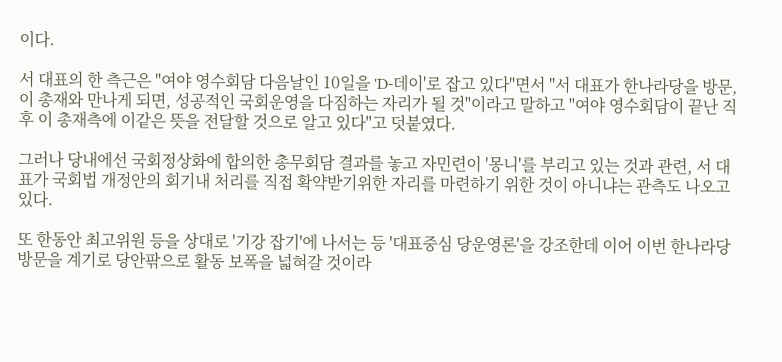이다.

서 대표의 한 측근은 "여야 영수회담 다음날인 10일을 'D-데이'로 잡고 있다"면서 "서 대표가 한나라당을 방문, 이 총재와 만나게 되면, 성공적인 국회운영을 다짐하는 자리가 될 것"이라고 말하고 "여야 영수회담이 끝난 직후 이 총재측에 이같은 뜻을 전달할 것으로 알고 있다"고 덧붙였다.

그러나 당내에선 국회정상화에 합의한 총무회담 결과를 놓고 자민련이 '몽니'를 부리고 있는 것과 관련, 서 대표가 국회법 개정안의 회기내 처리를 직접 확약받기위한 자리를 마련하기 위한 것이 아니냐는 관측도 나오고 있다.

또 한동안 최고위원 등을 상대로 '기강 잡기'에 나서는 등 '대표중심 당운영론'을 강조한데 이어 이번 한나라당 방문을 계기로 당안팎으로 활동 보폭을 넓혀갈 것이라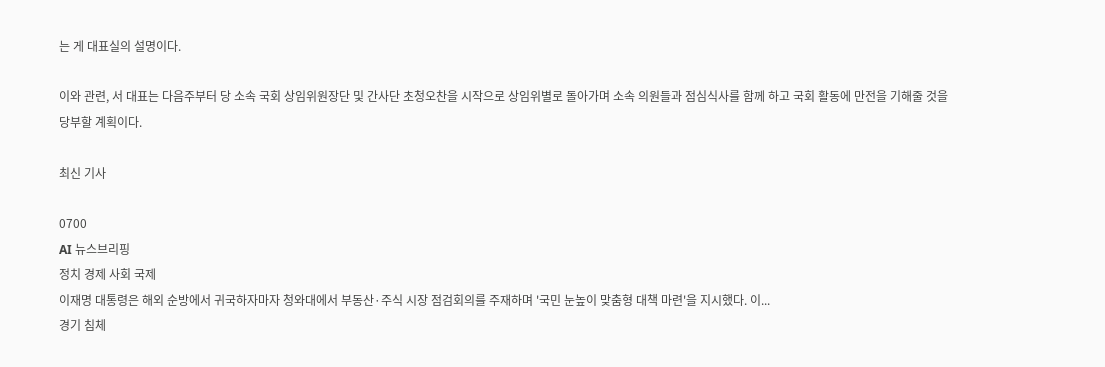는 게 대표실의 설명이다.

이와 관련, 서 대표는 다음주부터 당 소속 국회 상임위원장단 및 간사단 초청오찬을 시작으로 상임위별로 돌아가며 소속 의원들과 점심식사를 함께 하고 국회 활동에 만전을 기해줄 것을 당부할 계획이다.

최신 기사

0700
AI 뉴스브리핑
정치 경제 사회 국제
이재명 대통령은 해외 순방에서 귀국하자마자 청와대에서 부동산·주식 시장 점검회의를 주재하며 '국민 눈높이 맞춤형 대책 마련'을 지시했다. 이...
경기 침체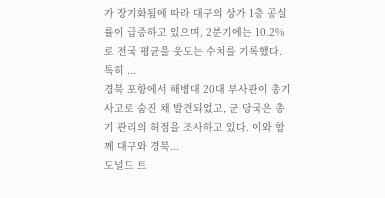가 장기화됨에 따라 대구의 상가 1층 공실률이 급증하고 있으며, 2분기에는 10.2%로 전국 평균을 웃도는 수치를 기록했다. 특히 ...
경북 포항에서 해병대 20대 부사관이 총기 사고로 숨진 채 발견되었고, 군 당국은 총기 관리의 허점을 조사하고 있다. 이와 함께 대구와 경북...
도널드 트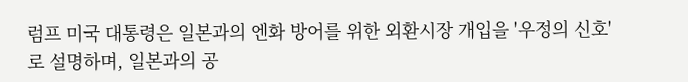럼프 미국 대통령은 일본과의 엔화 방어를 위한 외환시장 개입을 '우정의 신호'로 설명하며, 일본과의 공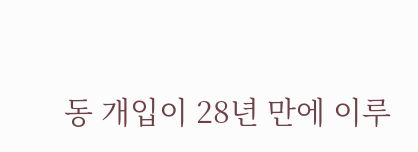동 개입이 28년 만에 이루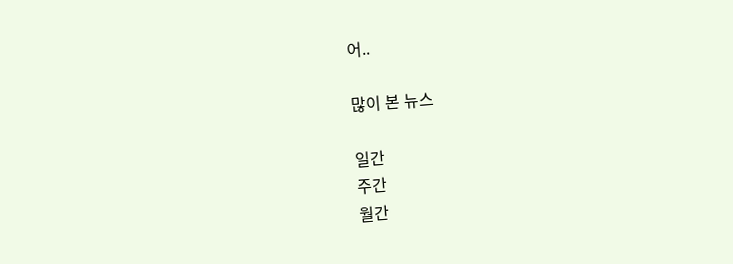어..

많이 본 뉴스

일간
주간
월간